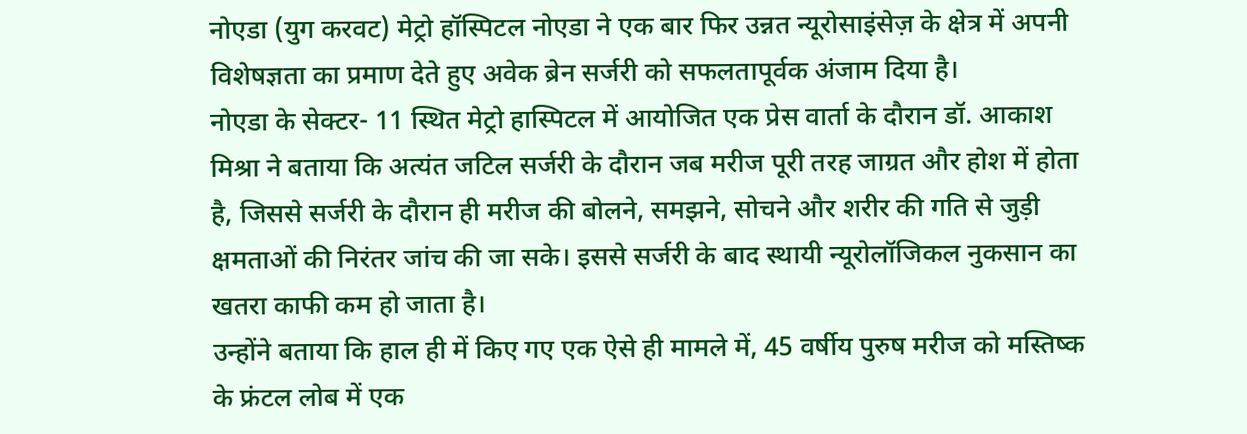नोएडा (युग करवट) मेट्रो हॉस्पिटल नोएडा ने एक बार फिर उन्नत न्यूरोसाइंसेज़ के क्षेत्र में अपनी विशेषज्ञता का प्रमाण देते हुए अवेक ब्रेन सर्जरी को सफलतापूर्वक अंजाम दिया है।
नोएडा के सेक्टर- 11 स्थित मेट्रो हास्पिटल में आयोजित एक प्रेस वार्ता के दौरान डॉ. आकाश मिश्रा ने बताया कि अत्यंत जटिल सर्जरी के दौरान जब मरीज पूरी तरह जाग्रत और होश में होता है, जिससे सर्जरी के दौरान ही मरीज की बोलने, समझने, सोचने और शरीर की गति से जुड़ी क्षमताओं की निरंतर जांच की जा सके। इससे सर्जरी के बाद स्थायी न्यूरोलॉजिकल नुकसान का खतरा काफी कम हो जाता है।
उन्होंने बताया कि हाल ही में किए गए एक ऐसे ही मामले में, 45 वर्षीय पुरुष मरीज को मस्तिष्क के फ्रंटल लोब में एक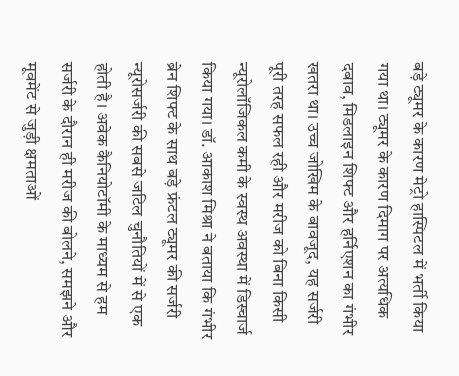बड़े ट्यूमर के कारण मेट्रो हास्पिटल में भर्ती किया गया था। ट्यूमर के कारण दिमाग पर अत्यधिक दबाव, मिडलाइन शिफ्ट और हर्निएशन का गंभीर खतरा था। उच्च जोखिम के बावजूद, यह सर्जरी पूरी तरह सफल रही और मरीज को बिना किसी न्यूरोलॉजिकल कमी के स्वस्थ अवस्था में डिस्चार्ज किया गया। डॉ. आकाश मिश्रा ने बताया कि गंभीर ब्रेन शिफ्ट के साथ बड़े फ्रंटल ट्यूमर की सर्जरी न्यूरोसर्जरी की सबसे जटिल चुनौतियों में से एक होती है। अवेक कैनियोटॉमी के माध्यम से हम सर्जरी के दौरान ही मरीज की बोलने, समझने और मूवमेंट से जुड़ी क्षमताओं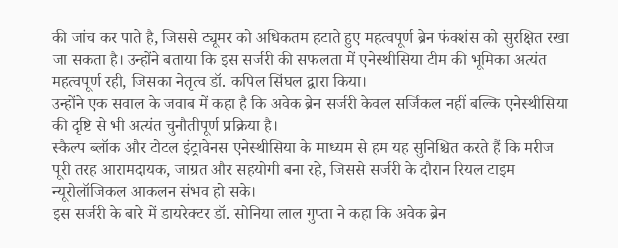की जांच कर पाते है, जिससे ट्यूमर को अधिकतम हटाते हुए महत्वपूर्ण ब्रेन फंक्शंस को सुरक्षित रखा जा सकता है। उन्होंने बताया कि इस सर्जरी की सफलता में एनेस्थीसिया टीम की भूमिका अत्यंत महत्वपूर्ण रही, जिसका नेतृत्व डॉ. कपिल सिंघल द्वारा किया।
उन्होंने एक सवाल के जवाब में कहा है कि अवेक ब्रेन सर्जरी केवल सर्जिकल नहीं बल्कि एनेस्थीसिया की दृष्टि से भी अत्यंत चुनौतीपूर्ण प्रक्रिया है।
स्कैल्प ब्लॉक और टोटल इंट्रावेनस एनेस्थीसिया के माध्यम से हम यह सुनिश्चित करते हैं कि मरीज पूरी तरह आरामदायक, जाग्रत और सहयोगी बना रहे, जिससे सर्जरी के दौरान रियल टाइम न्यूरोलॉजिकल आकलन संभव हो सके।
इस सर्जरी के बारे में डायरेक्टर डॉ. सोनिया लाल गुप्ता ने कहा कि अवेक ब्रेन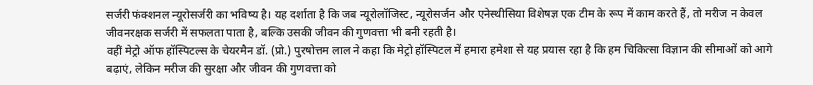सर्जरी फंक्शनल न्यूरोसर्जरी का भविष्य है। यह दर्शाता है कि जब न्यूरोलॉजिस्ट, न्यूरोसर्जन और एनेस्थीसिया विशेषज्ञ एक टीम के रूप में काम करते हैं, तो मरीज न केवल जीवनरक्षक सर्जरी में सफलता पाता है, बल्कि उसकी जीवन की गुणवत्ता भी बनी रहती है।
वहीं मेट्रो ऑफ हॉस्पिटल्स के चेयरमैन डॉ. (प्रो.) पुरषोत्तम लाल ने कहा कि मेट्रो हॉस्पिटल में हमारा हमेशा से यह प्रयास रहा है कि हम चिकित्सा विज्ञान की सीमाओं को आगे बढ़ाएं, लेकिन मरीज की सुरक्षा और जीवन की गुणवत्ता को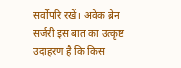सर्वोपरि रखें। अवेक ब्रेन सर्जरी इस बात का उत्कृष्ट उदाहरण है कि किस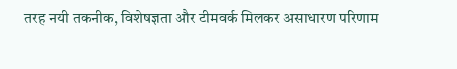तरह नयी तकनीक, विशेषज्ञता और टीमवर्क मिलकर असाधारण परिणाम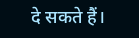दे सकते हैं।